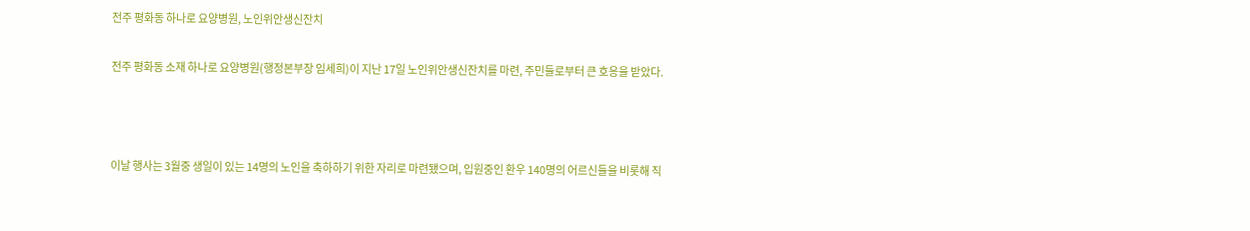전주 평화동 하나로 요양병원, 노인위안생신잔치

전주 평화동 소재 하나로 요양병원(행정본부장 임세희)이 지난 17일 노인위안생신잔치를 마련, 주민들로부터 큰 호응을 받았다.



이날 행사는 3월중 생일이 있는 14명의 노인을 축하하기 위한 자리로 마련됐으며, 입원중인 환우 140명의 어르신들을 비롯해 직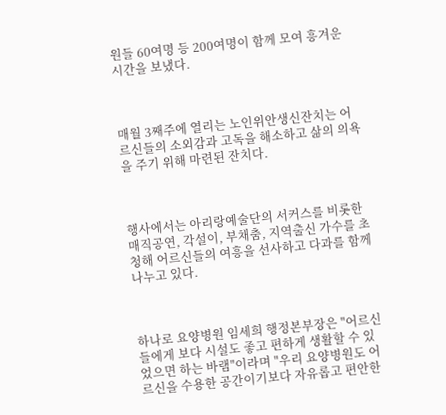원들 60여명 등 200여명이 함께 모여 흥겨운 시간을 보냈다.



매월 3째주에 열리는 노인위안생신잔치는 어르신들의 소외감과 고독을 해소하고 삶의 의욕을 주기 위해 마련된 잔치다.



행사에서는 아리랑예술단의 서커스를 비롯한 매직공연, 각설이, 부채춤, 지역출신 가수를 초청해 어르신들의 여흥을 선사하고 다과를 함께 나누고 있다.



하나로 요양병원 임세희 행정본부장은 "어르신들에게 보다 시설도 좋고 편하게 생활할 수 있었으면 하는 바램"이라며 "우리 요양병원도 어르신을 수용한 공간이기보다 자유롭고 편안한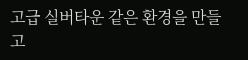고급 실버타운 같은 환경을 만들고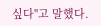싶다"고 말했다.